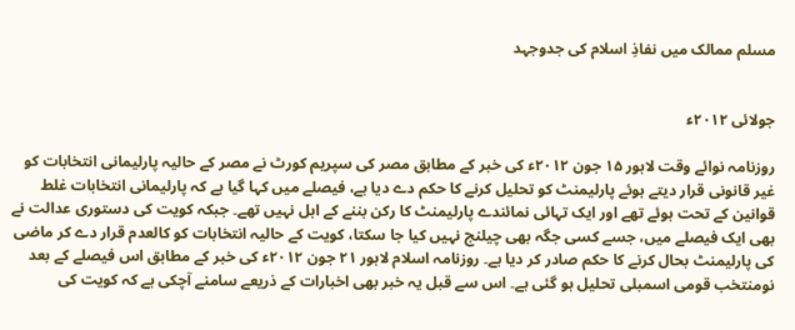مسلم ممالک میں نفاذِ اسلام کی جدوجہد


جولائی ۲۰۱۲ء

روزنامہ نوائے وقت لاہور ۱۵ جون ۲۰۱۲ء کی خبر کے مطابق مصر کی سپریم کورٹ نے مصر کے حالیہ پارلیمانی انتخابات کو غیر قانونی قرار دیتے ہوئے پارلیمنٹ کو تحلیل کرنے کا حکم دے دیا ہے، فیصلے میں کہا گیا ہے کہ پارلیمانی انتخابات غلط قوانین کے تحت ہوئے تھے اور ایک تہائی نمائندے پارلیمنٹ کا رکن بننے کے اہل نہیں تھے۔ جبکہ کویت کی دستوری عدالت نے بھی ایک فیصلے میں، جسے کسی جگہ بھی چیلنج نہیں کیا جا سکتا، کویت کے حالیہ انتخابات کو کالعدم قرار دے کر ماضی کی پارلیمنٹ بحال کرنے کا حکم صادر کر دیا ہے۔ روزنامہ اسلام لاہور ۲۱ جون ۲۰۱۲ء کی خبر کے مطابق اس فیصلے کے بعد نومنتخب قومی اسمبلی تحلیل ہو گئی ہے۔ اس سے قبل یہ خبر بھی اخبارات کے ذریعے سامنے آچکی ہے کہ کویت کی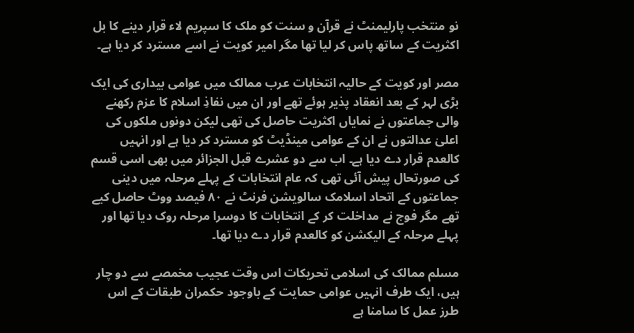نو منتخب پارلیمنٹ نے قرآن و سنت کو ملک کا سپریم لاء قرار دینے کا بل اکثریت کے ساتھ پاس کر لیا تھا مگر امیر کویت نے اسے مسترد کر دیا ہے۔

مصر اور کویت کے حالیہ انتخابات عرب ممالک میں عوامی بیداری کی ایک بڑی لہر کے بعد انعقاد پذیر ہوئے تھے اور ان میں نفاذِ اسلام کا عزم رکھنے والی جماعتوں نے نمایاں اکثریت حاصل کی تھی لیکن دونوں ملکوں کی اعلیٰ عدالتوں نے ان کے عوامی مینڈیٹ کو مسترد کر دیا ہے اور انہیں کالعدم قرار دے دیا ہے۔ اب سے دو عشرے قبل الجزائر میں بھی اسی قسم کی صورتحال پیش آئی تھی کہ عام انتخابات کے پہلے مرحلہ میں دینی جماعتوں کے اتحاد اسلامک سالویشن فرنٹ نے ۸۰ فیصد ووٹ حاصل کیے تھے مگر فوج نے مداخلت کر کے انتخابات کا دوسرا مرحلہ روک دیا تھا اور پہلے مرحلہ کے الیکشن کو کالعدم قرار دے دیا تھا۔

مسلم ممالک کی اسلامی تحریکات اس وقت عجیب مخمصے سے دو چار ہیں، ایک طرف انہیں عوامی حمایت کے باوجود حکمران طبقات کے اس طرز عمل کا سامنا ہے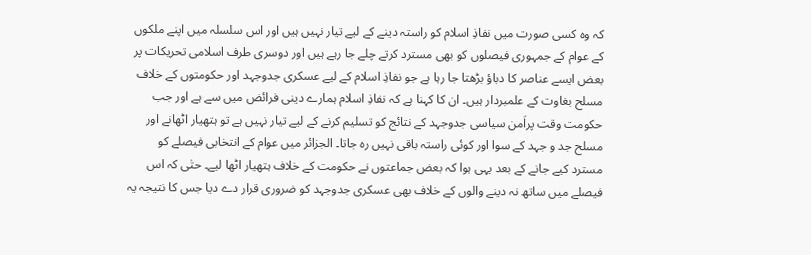کہ وہ کسی صورت میں نفاذِ اسلام کو راستہ دینے کے لیے تیار نہیں ہیں اور اس سلسلہ میں اپنے ملکوں کے عوام کے جمہوری فیصلوں کو بھی مسترد کرتے چلے جا رہے ہیں اور دوسری طرف اسلامی تحریکات پر بعض ایسے عناصر کا دباؤ بڑھتا جا رہا ہے جو نفاذِ اسلام کے لیے عسکری جدوجہد اور حکومتوں کے خلاف مسلح بغاوت کے علمبردار ہیں۔ ان کا کہنا ہے کہ نفاذِ اسلام ہمارے دینی فرائض میں سے ہے اور جب حکومت وقت پراَمن سیاسی جدوجہد کے نتائج کو تسلیم کرنے کے لیے تیار نہیں ہے تو ہتھیار اٹھانے اور مسلح جد و جہد کے سوا اور کوئی راستہ باقی نہیں رہ جاتا۔ الجزائر میں عوام کے انتخابی فیصلے کو مسترد کیے جانے کے بعد یہی ہوا کہ بعض جماعتوں نے حکومت کے خلاف ہتھیار اٹھا لیے۔ حتٰی کہ اس فیصلے میں ساتھ نہ دینے والوں کے خلاف بھی عسکری جدوجہد کو ضروری قرار دے دیا جس کا نتیجہ یہ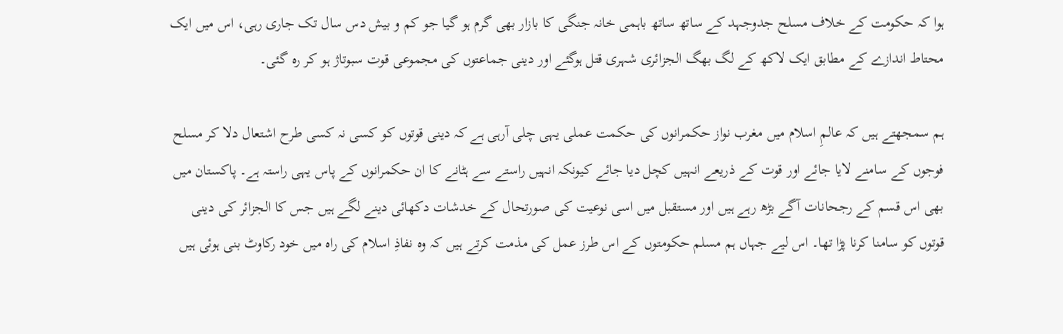ہوا کہ حکومت کے خلاف مسلح جدوجہد کے ساتھ ساتھ باہمی خانہ جنگی کا بازار بھی گرم ہو گیا جو کم و بیش دس سال تک جاری رہی، اس میں ایک محتاط اندازے کے مطابق ایک لاکھ کے لگ بھگ الجزائری شہری قتل ہوگئے اور دینی جماعتوں کی مجموعی قوت سبوتاژ ہو کر رہ گئی۔

ہم سمجھتے ہیں کہ عالمِ اسلام میں مغرب نواز حکمرانوں کی حکمت عملی یہی چلی آرہی ہے کہ دینی قوتوں کو کسی نہ کسی طرح اشتعال دلا کر مسلح فوجوں کے سامنے لایا جائے اور قوت کے ذریعے انہیں کچل دیا جائے کیونکہ انہیں راستے سے ہٹانے کا ان حکمرانوں کے پاس یہی راستہ ہے۔ پاکستان میں بھی اس قسم کے رجحانات آگے بڑھ رہے ہیں اور مستقبل میں اسی نوعیت کی صورتحال کے خدشات دکھائی دینے لگے ہیں جس کا الجزائر کی دینی قوتوں کو سامنا کرنا پڑا تھا۔ اس لیے جہاں ہم مسلم حکومتوں کے اس طرز عمل کی مذمت کرتے ہیں کہ وہ نفاذِ اسلام کی راہ میں خود رکاوٹ بنی ہوئی ہیں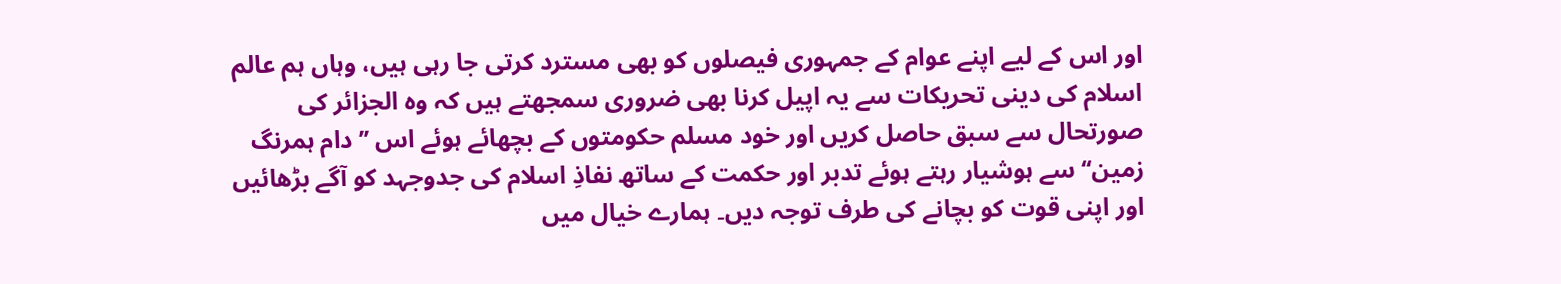اور اس کے لیے اپنے عوام کے جمہوری فیصلوں کو بھی مسترد کرتی جا رہی ہیں، وہاں ہم عالم اسلام کی دینی تحریکات سے یہ اپیل کرنا بھی ضروری سمجھتے ہیں کہ وہ الجزائر کی صورتحال سے سبق حاصل کریں اور خود مسلم حکومتوں کے بچھائے ہوئے اس ’’ دام ہمرنگ زمین‘‘ سے ہوشیار رہتے ہوئے تدبر اور حکمت کے ساتھ نفاذِ اسلام کی جدوجہد کو آگے بڑھائیں اور اپنی قوت کو بچانے کی طرف توجہ دیں۔ ہمارے خیال میں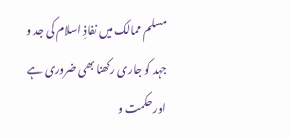مسلم ممالک میں نفاذِ اسلام کی جد و جہد کو جاری رکھنا بھی ضروری ہے اور حکمت و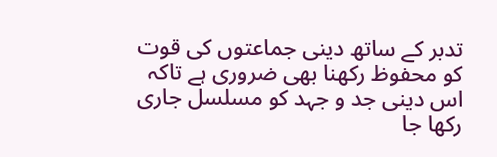تدبر کے ساتھ دینی جماعتوں کی قوت کو محفوظ رکھنا بھی ضروری ہے تاکہ اس دینی جد و جہد کو مسلسل جاری رکھا جا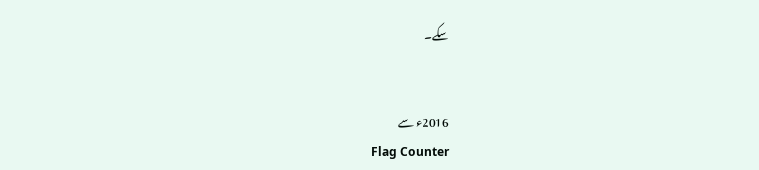سکے۔


2016ء سے
Flag Counter